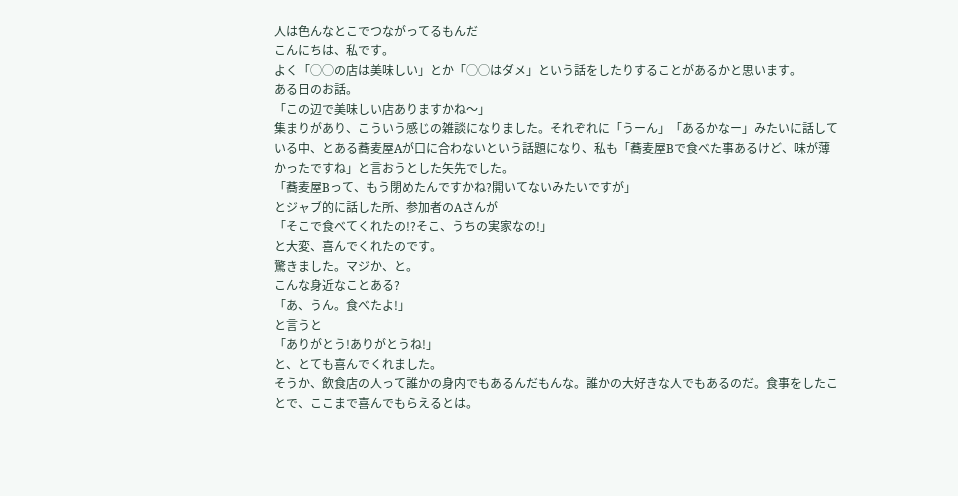人は色んなとこでつながってるもんだ
こんにちは、私です。
よく「◯◯の店は美味しい」とか「◯◯はダメ」という話をしたりすることがあるかと思います。
ある日のお話。
「この辺で美味しい店ありますかね〜」
集まりがあり、こういう感じの雑談になりました。それぞれに「うーん」「あるかなー」みたいに話している中、とある蕎麦屋Aが口に合わないという話題になり、私も「蕎麦屋Bで食べた事あるけど、味が薄かったですね」と言おうとした矢先でした。
「蕎麦屋Bって、もう閉めたんですかね?開いてないみたいですが」
とジャブ的に話した所、参加者のAさんが
「そこで食べてくれたの!?そこ、うちの実家なの!」
と大変、喜んでくれたのです。
驚きました。マジか、と。
こんな身近なことある?
「あ、うん。食べたよ!」
と言うと
「ありがとう!ありがとうね!」
と、とても喜んでくれました。
そうか、飲食店の人って誰かの身内でもあるんだもんな。誰かの大好きな人でもあるのだ。食事をしたことで、ここまで喜んでもらえるとは。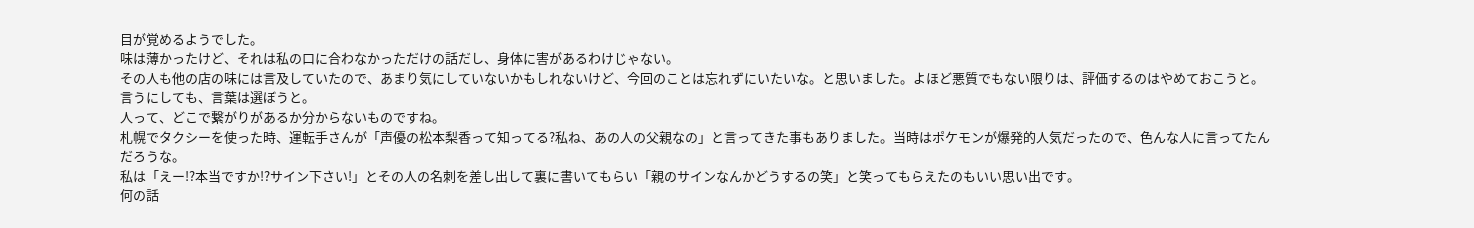目が覚めるようでした。
味は薄かったけど、それは私の口に合わなかっただけの話だし、身体に害があるわけじゃない。
その人も他の店の味には言及していたので、あまり気にしていないかもしれないけど、今回のことは忘れずにいたいな。と思いました。よほど悪質でもない限りは、評価するのはやめておこうと。
言うにしても、言葉は選ぼうと。
人って、どこで繋がりがあるか分からないものですね。
札幌でタクシーを使った時、運転手さんが「声優の松本梨香って知ってる?私ね、あの人の父親なの」と言ってきた事もありました。当時はポケモンが爆発的人気だったので、色んな人に言ってたんだろうな。
私は「えー!?本当ですか!?サイン下さい!」とその人の名刺を差し出して裏に書いてもらい「親のサインなんかどうするの笑」と笑ってもらえたのもいい思い出です。
何の話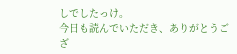しでしたっけ。
今日も読んでいただき、ありがとうござ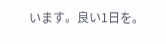います。良い1日を。